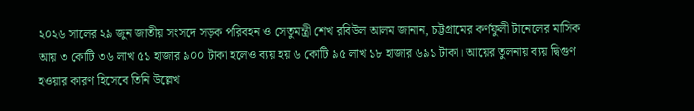২০২৬ সালের ২৯ জুন জাতীয় সংসদে সড়ক পরিবহন ও সেতুমন্ত্রী শেখ রবিউল আলম জানান, চট্টগ্রামের কর্ণফুলী টানেলের মাসিক আয় ৩ কোটি ৩৬ লাখ ৫১ হাজার ৯০০ টাকা হলেও ব্যয় হয় ৬ কোটি ৯৫ লাখ ১৮ হাজার ৬৯১ টাকা। আয়ের তুলনায় ব্যয় দ্বিগুণ হওয়ার কারণ হিসেবে তিনি উল্লেখ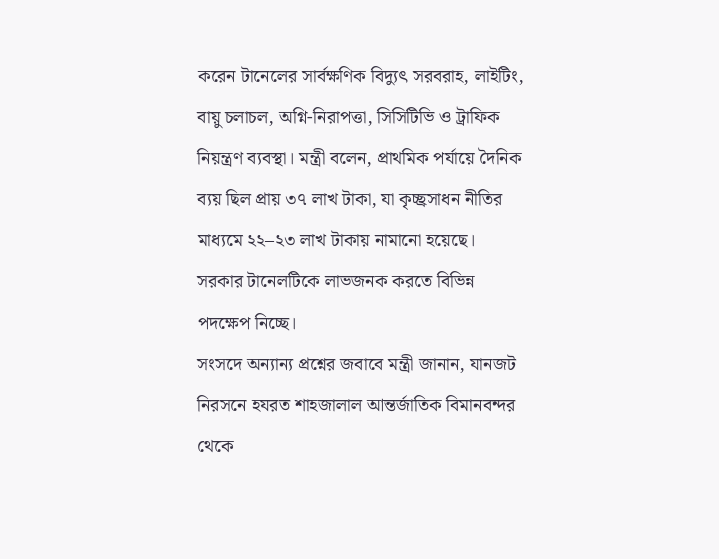করেন টানেলের সার্বক্ষণিক বিদ্যুৎ সরবরাহ, লাইটিং, বায়ু চলাচল, অগ্নি-নিরাপত্তা, সিসিটিভি ও ট্রাফিক নিয়ন্ত্রণ ব্যবস্থা। মন্ত্রী বলেন, প্রাথমিক পর্যায়ে দৈনিক ব্যয় ছিল প্রায় ৩৭ লাখ টাকা, যা কৃচ্ছ্রসাধন নীতির মাধ্যমে ২২–২৩ লাখ টাকায় নামানো হয়েছে। সরকার টানেলটিকে লাভজনক করতে বিভিন্ন পদক্ষেপ নিচ্ছে।
সংসদে অন্যান্য প্রশ্নের জবাবে মন্ত্রী জানান, যানজট নিরসনে হযরত শাহজালাল আন্তর্জাতিক বিমানবন্দর থেকে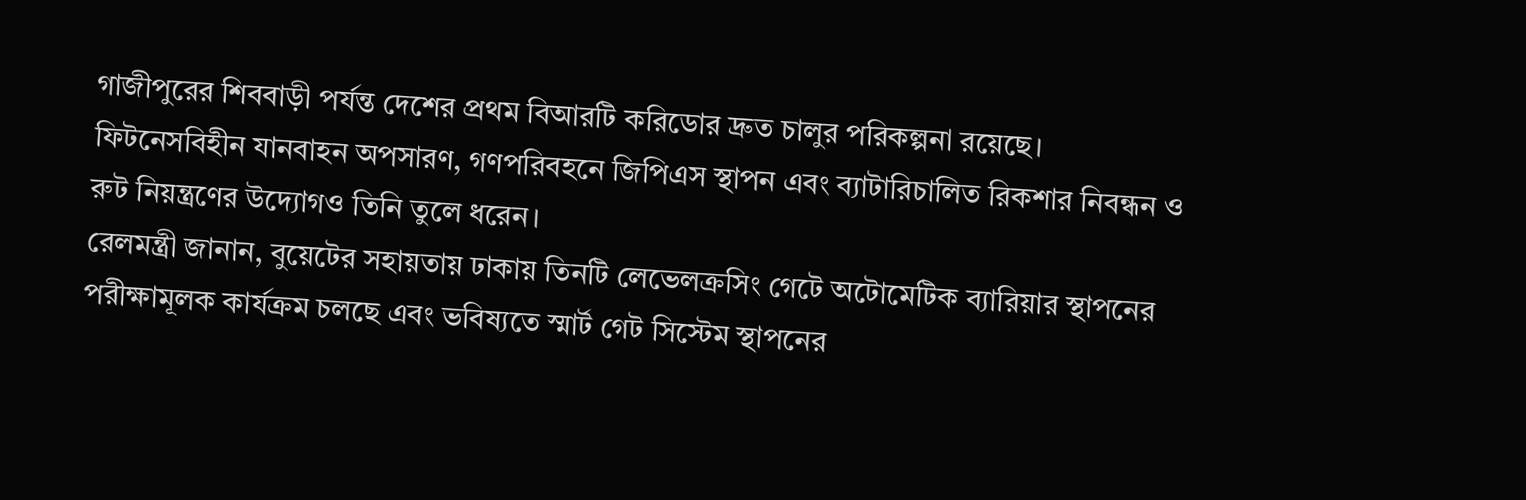গাজীপুরের শিববাড়ী পর্যন্ত দেশের প্রথম বিআরটি করিডোর দ্রুত চালুর পরিকল্পনা রয়েছে। ফিটনেসবিহীন যানবাহন অপসারণ, গণপরিবহনে জিপিএস স্থাপন এবং ব্যাটারিচালিত রিকশার নিবন্ধন ও রুট নিয়ন্ত্রণের উদ্যোগও তিনি তুলে ধরেন।
রেলমন্ত্রী জানান, বুয়েটের সহায়তায় ঢাকায় তিনটি লেভেলক্রসিং গেটে অটোমেটিক ব্যারিয়ার স্থাপনের পরীক্ষামূলক কার্যক্রম চলছে এবং ভবিষ্যতে স্মার্ট গেট সিস্টেম স্থাপনের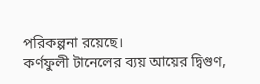পরিকল্পনা রয়েছে।
কর্ণফুলী টানেলের ব্যয় আয়ের দ্বিগুণ,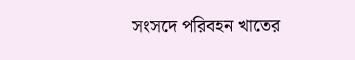সংসদে পরিবহন খাতের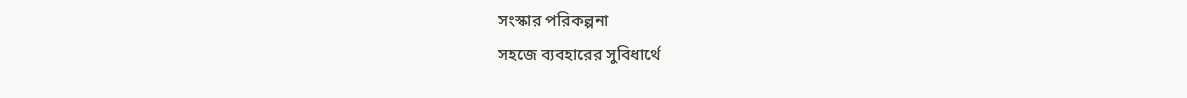সংস্কার পরিকল্পনা
সহজে ব্যবহারের সুবিধার্থে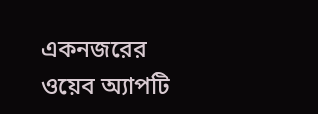একনজরের ওয়েব অ্যাপটি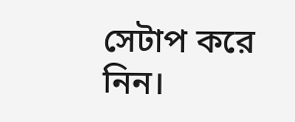সেটাপ করে নিন।